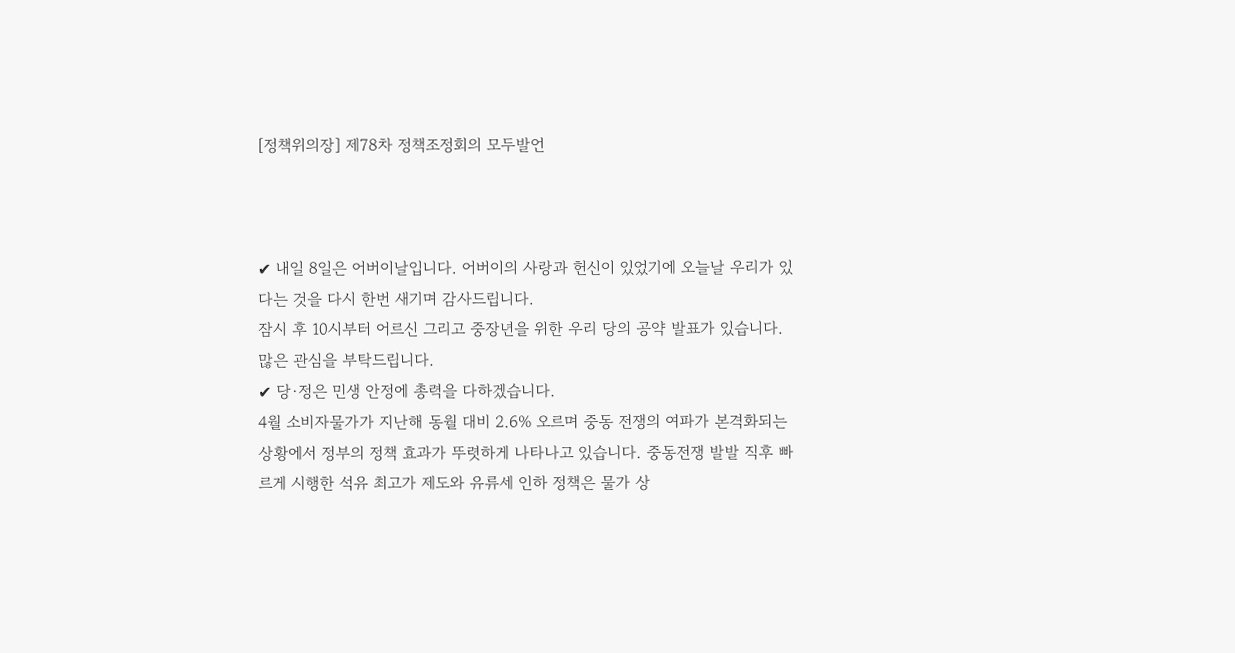[정책위의장] 제78차 정책조정회의 모두발언



✔ 내일 8일은 어버이날입니다. 어버이의 사랑과 헌신이 있었기에 오늘날 우리가 있다는 것을 다시 한번 새기며 감사드립니다.
잠시 후 10시부터 어르신 그리고 중장년을 위한 우리 당의 공약 발표가 있습니다. 많은 관심을 부탁드립니다.
✔ 당·정은 민생 안정에 총력을 다하겠습니다.
4월 소비자물가가 지난해 동월 대비 2.6% 오르며 중동 전쟁의 여파가 본격화되는 상황에서 정부의 정책 효과가 뚜렷하게 나타나고 있습니다. 중동전쟁 발발 직후 빠르게 시행한 석유 최고가 제도와 유류세 인하 정책은 물가 상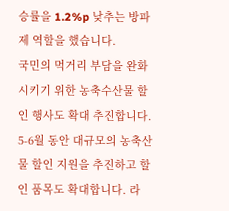승률을 1.2%p 낮추는 방파제 역할을 했습니다.
국민의 먹거리 부담을 완화시키기 위한 농축수산물 할인 행사도 확대 추진합니다. 5-6월 동안 대규모의 농축산물 할인 지원을 추진하고 할인 품목도 확대합니다. 라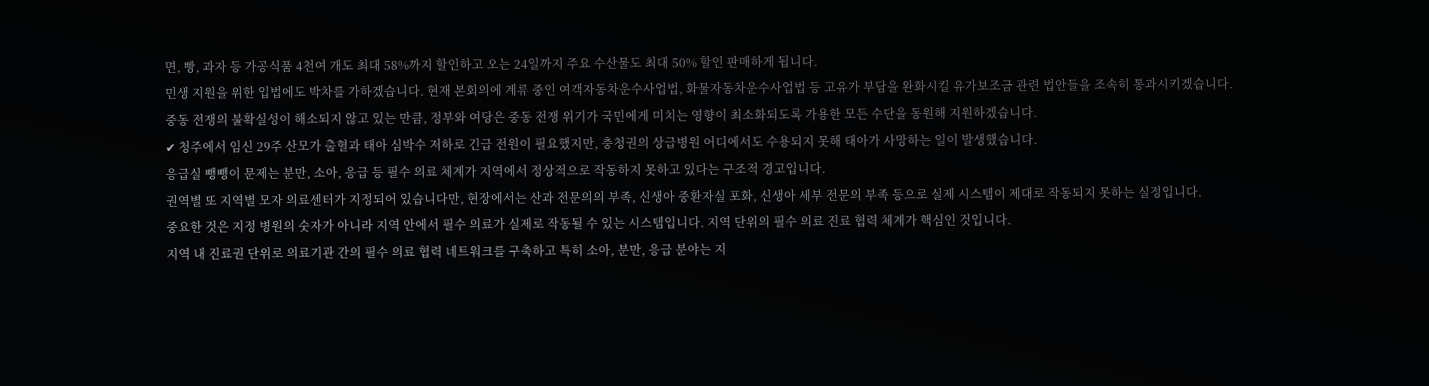면, 빵, 과자 등 가공식품 4천여 개도 최대 58%까지 할인하고 오는 24일까지 주요 수산물도 최대 50% 할인 판매하게 됩니다.
민생 지원을 위한 입법에도 박차를 가하겠습니다. 현재 본회의에 계류 중인 여객자동차운수사업법, 화물자동차운수사업법 등 고유가 부담을 완화시킬 유가보조금 관련 법안들을 조속히 통과시키겠습니다.
중동 전쟁의 불확실성이 해소되지 않고 있는 만큼, 정부와 여당은 중동 전쟁 위기가 국민에게 미치는 영향이 최소화되도록 가용한 모든 수단을 동원해 지원하겠습니다.
✔ 청주에서 임신 29주 산모가 출혈과 태아 심박수 저하로 긴급 전원이 필요했지만, 충청권의 상급병원 어디에서도 수용되지 못해 태아가 사망하는 일이 발생했습니다.
응급실 뺑뺑이 문제는 분만, 소아, 응급 등 필수 의료 체계가 지역에서 정상적으로 작동하지 못하고 있다는 구조적 경고입니다.
권역별 또 지역별 모자 의료센터가 지정되어 있습니다만, 현장에서는 산과 전문의의 부족, 신생아 중환자실 포화, 신생아 세부 전문의 부족 등으로 실제 시스템이 제대로 작동되지 못하는 실정입니다.
중요한 것은 지정 병원의 숫자가 아니라 지역 안에서 필수 의료가 실제로 작동될 수 있는 시스템입니다. 지역 단위의 필수 의료 진료 협력 체계가 핵심인 것입니다.
지역 내 진료권 단위로 의료기관 간의 필수 의료 협력 네트워크를 구축하고 특히 소아, 분만, 응급 분야는 지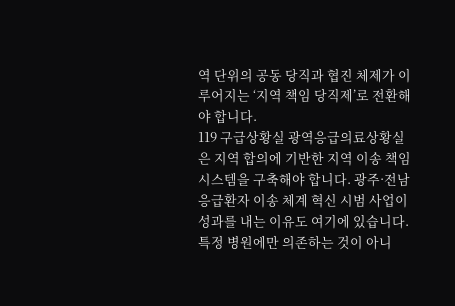역 단위의 공동 당직과 협진 체제가 이루어지는 ‘지역 책임 당직제’로 전환해야 합니다.
119 구급상황실 광역응급의료상황실은 지역 합의에 기반한 지역 이송 책임 시스템을 구축해야 합니다. 광주·전남 응급환자 이송 체계 혁신 시범 사업이 성과를 내는 이유도 여기에 있습니다. 특정 병원에만 의존하는 것이 아니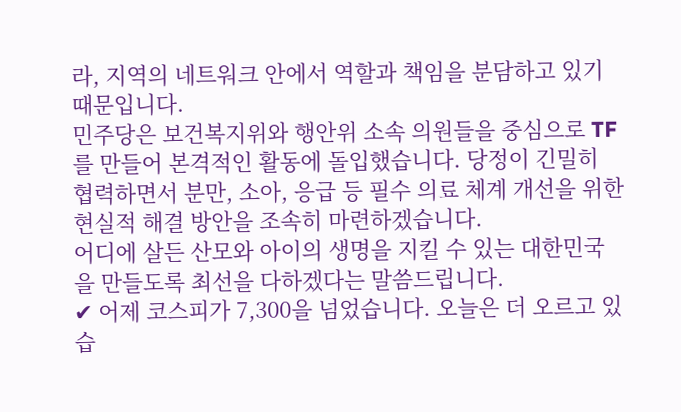라, 지역의 네트워크 안에서 역할과 책임을 분담하고 있기 때문입니다.
민주당은 보건복지위와 행안위 소속 의원들을 중심으로 TF를 만들어 본격적인 활동에 돌입했습니다. 당정이 긴밀히 협력하면서 분만, 소아, 응급 등 필수 의료 체계 개선을 위한 현실적 해결 방안을 조속히 마련하겠습니다.
어디에 살든 산모와 아이의 생명을 지킬 수 있는 대한민국을 만들도록 최선을 다하겠다는 말씀드립니다.
✔ 어제 코스피가 7,300을 넘었습니다. 오늘은 더 오르고 있습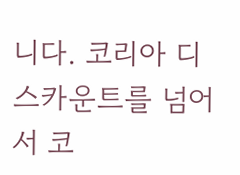니다. 코리아 디스카운트를 넘어서 코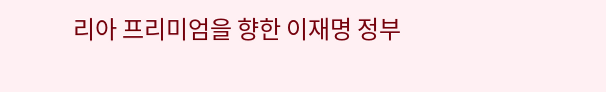리아 프리미엄을 향한 이재명 정부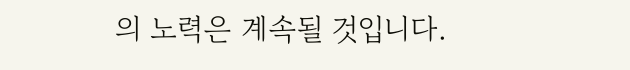의 노력은 계속될 것입니다.